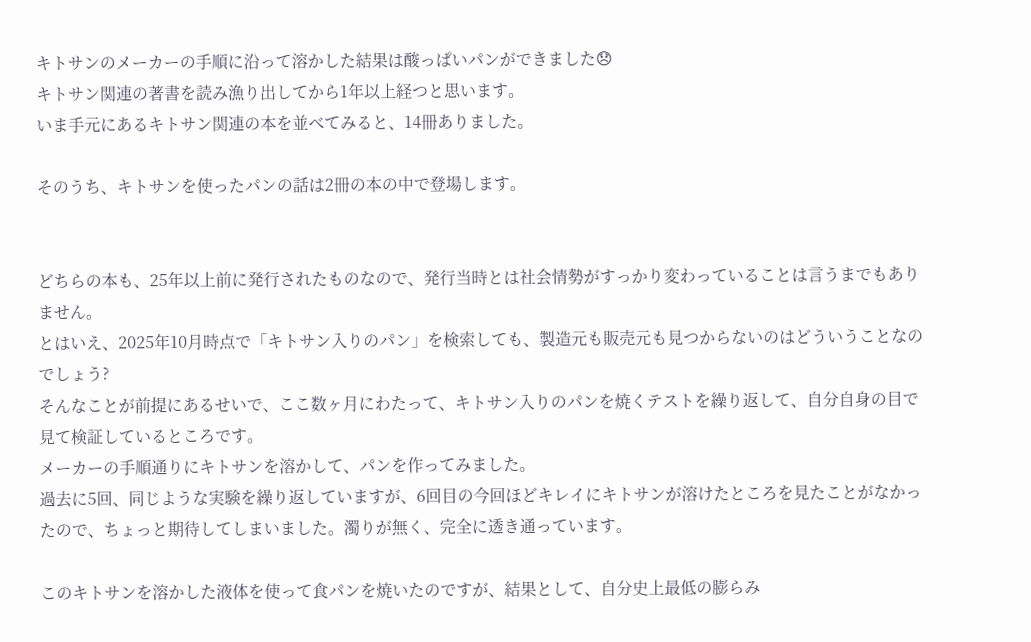キトサンのメーカーの手順に沿って溶かした結果は酸っぱいパンができました😞
キトサン関連の著書を読み漁り出してから1年以上経つと思います。
いま手元にあるキトサン関連の本を並べてみると、14冊ありました。

そのうち、キトサンを使ったパンの話は2冊の本の中で登場します。


どちらの本も、25年以上前に発行されたものなので、発行当時とは社会情勢がすっかり変わっていることは言うまでもありません。
とはいえ、2025年10月時点で「キトサン入りのパン」を検索しても、製造元も販売元も見つからないのはどういうことなのでしょう?
そんなことが前提にあるせいで、ここ数ヶ月にわたって、キトサン入りのパンを焼くテストを繰り返して、自分自身の目で見て検証しているところです。
メーカーの手順通りにキトサンを溶かして、パンを作ってみました。
過去に5回、同じような実験を繰り返していますが、6回目の今回ほどキレイにキトサンが溶けたところを見たことがなかったので、ちょっと期待してしまいました。濁りが無く、完全に透き通っています。

このキトサンを溶かした液体を使って食パンを焼いたのですが、結果として、自分史上最低の膨らみ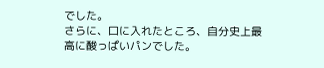でした。
さらに、口に入れたところ、自分史上最高に酸っぱいパンでした。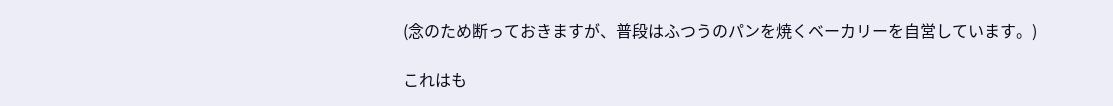(念のため断っておきますが、普段はふつうのパンを焼くベーカリーを自営しています。)

これはも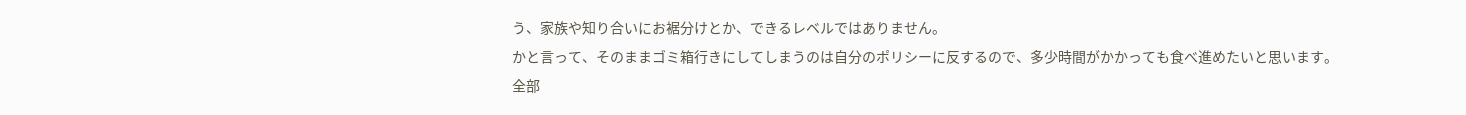う、家族や知り合いにお裾分けとか、できるレベルではありません。
かと言って、そのままゴミ箱行きにしてしまうのは自分のポリシーに反するので、多少時間がかかっても食べ進めたいと思います。
全部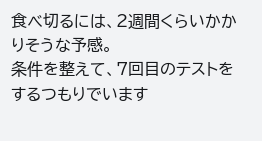食べ切るには、2週間くらいかかりそうな予感。
条件を整えて、7回目のテストをするつもりでいます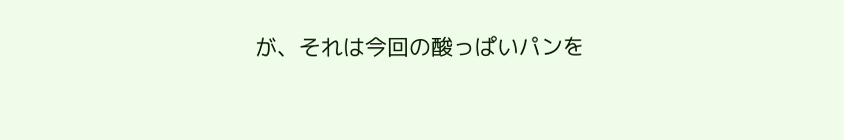が、それは今回の酸っぱいパンを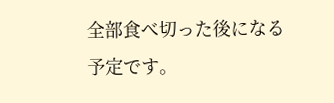全部食べ切った後になる予定です。